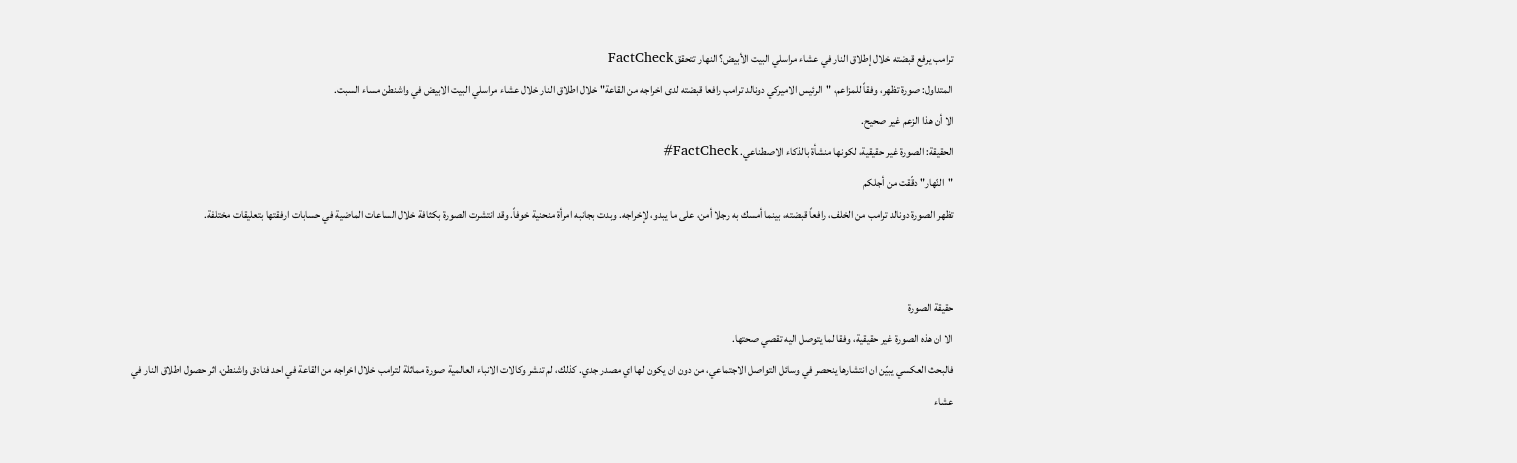ترامب يرفع قبضته خلال إطلاق النار في عشاء مراسلي البيت الأبيض؟ النهار تتحقق FactCheck
المتداول: صورة تظهر، وفقاً للمزاعم، "الرئيس الاميركي دونالد ترامب رافعا قبضته لدى اخراجه من القاعة" خلال اطلاق النار خلال عشاء مراسلي البيت الابيض في واشنطن مساء السبت.
الا أن هذا الزعم غير صحيح.
الحقيقة: الصورة غير حقيقية، لكونها منشأة بالذكاء الاصطناعي. FactCheck#
"النّهار" دقّقت من أجلكم
تظهر الصورة دونالد ترامب من الخلف، رافعاً قبضته، بينما أمسك به رجلا أمن، على ما يبدو، لإخراجه. وبدت بجانبه امرأة منحنية خوفاً. وقد انتشرت الصورة بكثافة خلال الساعات الماضية في حسابات ارفقتها بتعليقات مختلفة.


حقيقة الصورة
الا ان هذه الصورة غير حقيقية، وفقا لما يتوصل اليه تقصي صحتها.
فالبحث العكسي يبيّن ان انتشارها ينحصر في وسائل التواصل الاجتماعي، من دون ان يكون لها اي مصدر جدي. كذلك، لم تنشر وكالات الانباء العالمية صورة مماثلة لترامب خلال اخراجه من القاعة في احد فنادق واشنطن، اثر حصول اطلاق النار في عشاء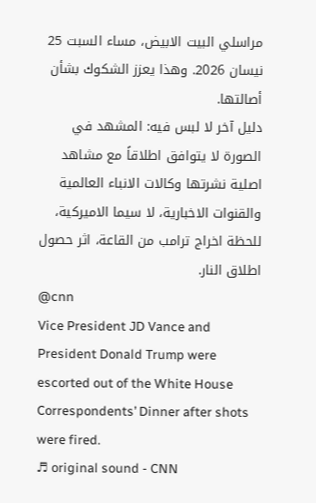مراسلي البيت الابيض، مساء السبت 25 نيسان 2026. وهذا يعزز الشكوك بشأن أصالتها.
دليل آخر لا لبس فيه: المشهد في الصورة لا يتوافق اطلاقاً مع مشاهد اصلية نشرتها وكالات الانباء العالمية والقنوات الاخبارية، لا سيما الاميركية، للحظة اخراج ترامب من القاعة، اثر حصول اطلاق النار.
@cnn
Vice President JD Vance and President Donald Trump were escorted out of the White House Correspondents’ Dinner after shots were fired.
♬ original sound - CNN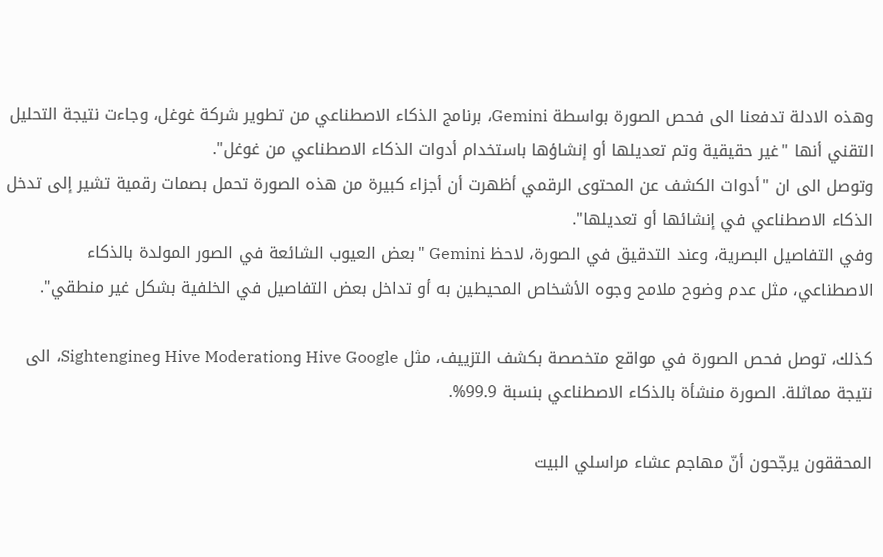وهذه الادلة تدفعنا الى فحص الصورة بواسطة Gemini، برنامج الذكاء الاصطناعي من تطوير شركة غوغل، وجاءت نتيجة التحليل التقني أنها "غير حقيقية وتم تعديلها أو إنشاؤها باستخدام أدوات الذكاء الاصطناعي من غوغل".
وتوصل الى ان "أدوات الكشف عن المحتوى الرقمي أظهرت أن أجزاء كبيرة من هذه الصورة تحمل بصمات رقمية تشير إلى تدخل الذكاء الاصطناعي في إنشائها أو تعديلها".
وفي التفاصيل البصرية، وعند التدقيق في الصورة، لاحظ Gemini "بعض العيوب الشائعة في الصور المولدة بالذكاء الاصطناعي، مثل عدم وضوح ملامح وجوه الأشخاص المحيطين به أو تداخل بعض التفاصيل في الخلفية بشكل غير منطقي".

كذلك، توصل فحص الصورة في مواقع متخصصة بكشف التزييف، مثل Hive Google وHive Moderation وSightengine، الى نتيجة مماثلة. الصورة منشأة بالذكاء الاصطناعي بنسبة 99.9%.

المحققون يرجّحون أنّ مهاجم عشاء مراسلي البيت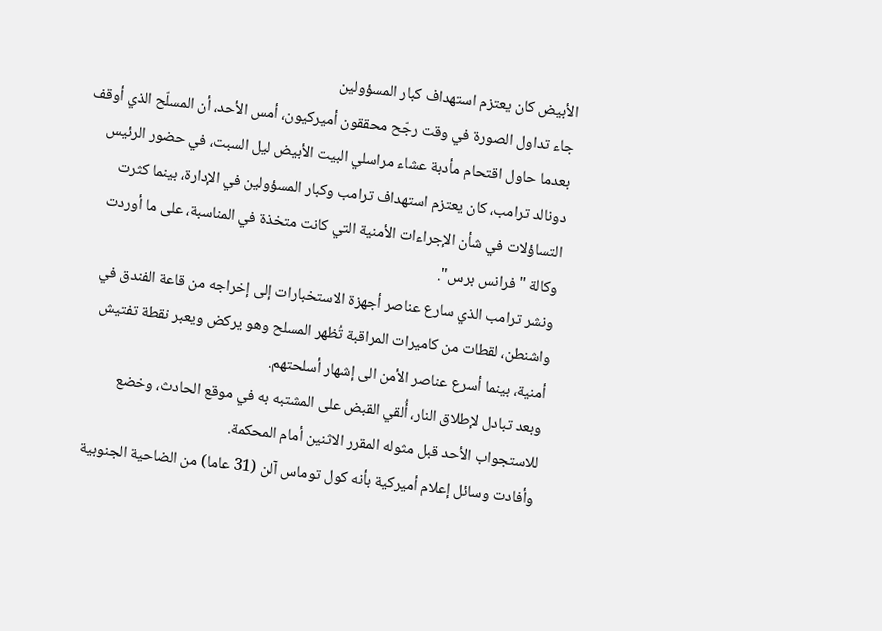الأبيض كان يعتزم استهداف كبار المسؤولين
جاء تداول الصورة في وقت رجّح محققون أميركيون، أمس الأحد، أن المسلّح الذي أوقف بعدما حاول اقتحام مأدبة عشاء مراسلي البيت الأبيض ليل السبت، في حضور الرئيس دونالد ترامب، كان يعتزم استهداف ترامب وكبار المسؤولين في الإدارة، بينما كثرت التساؤلات في شأن الإجراءات الأمنية التي كانت متخذة في المناسبة، على ما أوردت وكالة "فرانس برس".
ونشر ترامب الذي سارع عناصر أجهزة الاستخبارات إلى إخراجه من قاعة الفندق في واشنطن، لقطات من كاميرات المراقبة تُظهر المسلح وهو يركض ويعبر نقطة تفتيش أمنية، بينما أسرع عناصر الأمن الى إشهار أسلحتهم.
وبعد تبادل لإطلاق النار، أُلقي القبض على المشتبه به في موقع الحادث، وخضع للاستجواب الأحد قبل مثوله المقرر الاثنين أمام المحكمة.
وأفادت وسائل إعلام أميركية بأنه كول توماس آلن (31 عاما) من الضاحية الجنوبية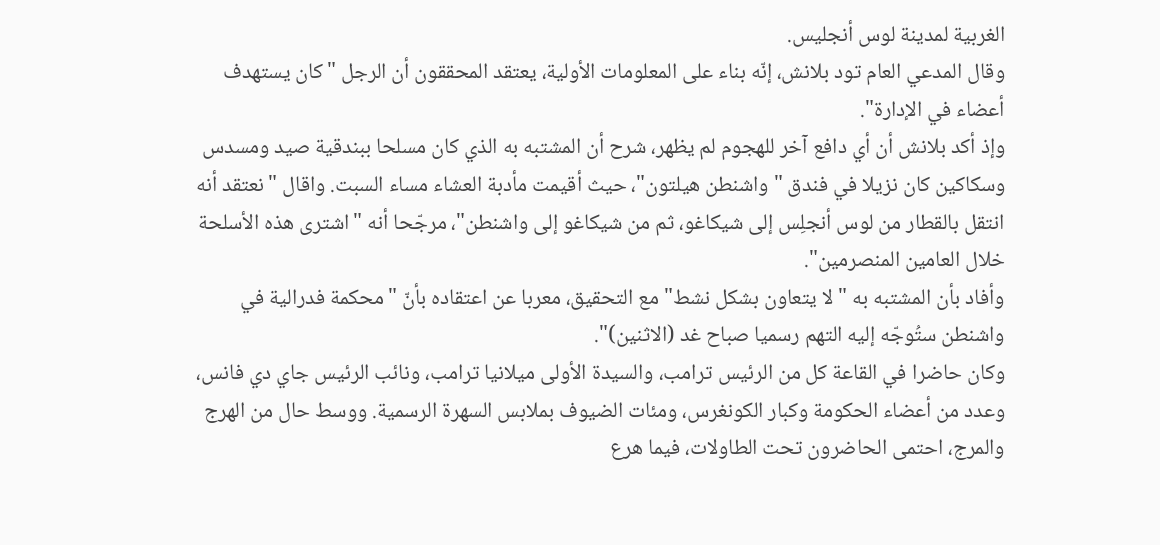الغربية لمدينة لوس أنجليس.
وقال المدعي العام تود بلانش، إنّه بناء على المعلومات الأولية، يعتقد المحققون أن الرجل "كان يستهدف أعضاء في الإدارة".
وإذ أكد بلانش أن أي دافع آخر للهجوم لم يظهر، شرح أن المشتبه به الذي كان مسلحا ببندقية صيد ومسدس وسكاكين كان نزيلا في فندق "واشنطن هيلتون"، حيث أقيمت مأدبة العشاء مساء السبت. واقال "نعتقد أنه انتقل بالقطار من لوس أنجلِس إلى شيكاغو، ثم من شيكاغو إلى واشنطن"، مرجّحا أنه "اشترى هذه الأسلحة خلال العامين المنصرمين".
وأفاد بأن المشتبه به "لا يتعاون بشكل نشط" مع التحقيق، معربا عن اعتقاده بأنّ "محكمة فدرالية في واشنطن ستُوجّه إليه التهم رسميا صباح غد (الاثنين)".
وكان حاضرا في القاعة كل من الرئيس ترامب، والسيدة الأولى ميلانيا ترامب، ونائب الرئيس جاي دي فانس، وعدد من أعضاء الحكومة وكبار الكونغرس، ومئات الضيوف بملابس السهرة الرسمية. ووسط حال من الهرج والمرج، احتمى الحاضرون تحت الطاولات، فيما هرع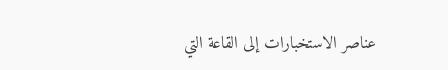عناصر الاستخبارات إلى القاعة التي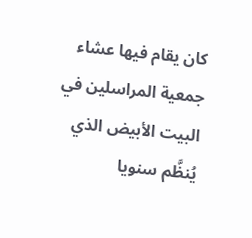كان يقام فيها عشاء جمعية المراسلين في البيت الأبيض الذي يُنظَّم سنويا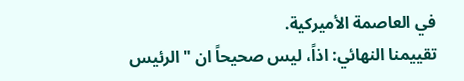في العاصمة الأميركية.
تقييمنا النهائي: اذاً، ليس صحيحاً ان "الرئيس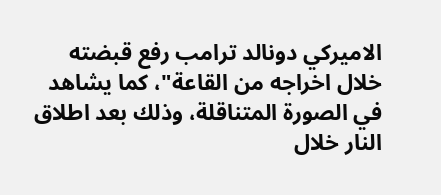الاميركي دونالد ترامب رفع قبضته خلال اخراجه من القاعة"، كما يشاهد في الصورة المتناقلة، وذلك بعد اطلاق النار خلال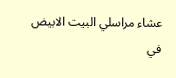عشاء مراسلي البيت الابيض في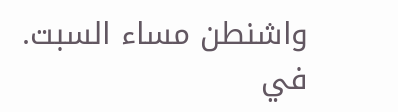واشنطن مساء السبت. في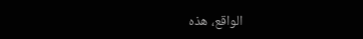الواقع، هذه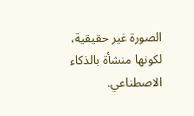الصورة غير حقيقية، لكونها منشأة بالذكاء الاصطناعي.